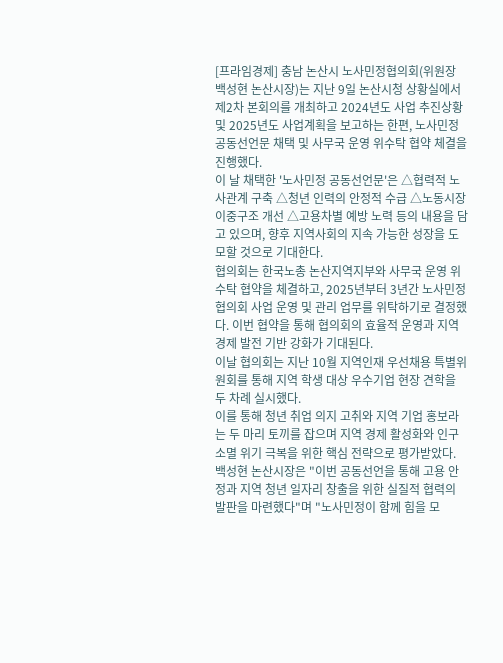[프라임경제] 충남 논산시 노사민정협의회(위원장 백성현 논산시장)는 지난 9일 논산시청 상황실에서 제2차 본회의를 개최하고 2024년도 사업 추진상황 및 2025년도 사업계획을 보고하는 한편, 노사민정 공동선언문 채택 및 사무국 운영 위수탁 협약 체결을 진행했다.
이 날 채택한 '노사민정 공동선언문'은 △협력적 노사관계 구축 △청년 인력의 안정적 수급 △노동시장 이중구조 개선 △고용차별 예방 노력 등의 내용을 담고 있으며, 향후 지역사회의 지속 가능한 성장을 도모할 것으로 기대한다.
협의회는 한국노총 논산지역지부와 사무국 운영 위수탁 협약을 체결하고, 2025년부터 3년간 노사민정협의회 사업 운영 및 관리 업무를 위탁하기로 결정했다. 이번 협약을 통해 협의회의 효율적 운영과 지역 경제 발전 기반 강화가 기대된다.
이날 협의회는 지난 10월 지역인재 우선채용 특별위원회를 통해 지역 학생 대상 우수기업 현장 견학을 두 차례 실시했다.
이를 통해 청년 취업 의지 고취와 지역 기업 홍보라는 두 마리 토끼를 잡으며 지역 경제 활성화와 인구소멸 위기 극복을 위한 핵심 전략으로 평가받았다.
백성현 논산시장은 "이번 공동선언을 통해 고용 안정과 지역 청년 일자리 창출을 위한 실질적 협력의 발판을 마련했다"며 "노사민정이 함께 힘을 모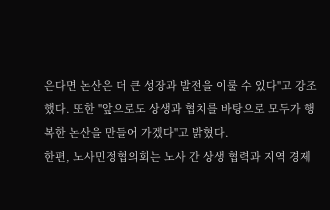은다면 논산은 더 큰 성장과 발전을 이룰 수 있다"고 강조했다. 또한 "앞으로도 상생과 협치를 바탕으로 모두가 행복한 논산을 만들어 가겠다"고 밝혔다.
한편, 노사민정협의회는 노사 간 상생 협력과 지역 경제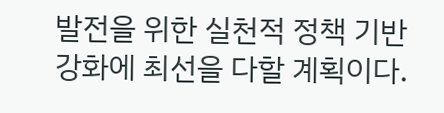발전을 위한 실천적 정책 기반 강화에 최선을 다할 계획이다.